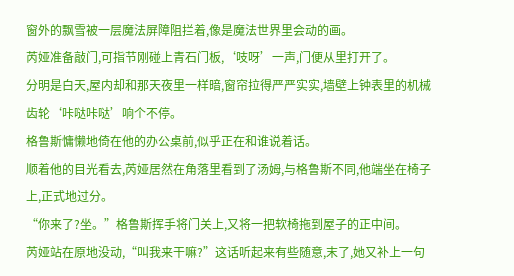窗外的飘雪被一层魔法屏障阻拦着,像是魔法世界里会动的画。
芮娅准备敲门,可指节刚碰上青石门板,‘吱呀’一声,门便从里打开了。
分明是白天,屋内却和那天夜里一样暗,窗帘拉得严严实实,墙壁上钟表里的机械齿轮‘咔哒咔哒’响个不停。
格鲁斯慵懒地倚在他的办公桌前,似乎正在和谁说着话。
顺着他的目光看去,芮娅居然在角落里看到了汤姆,与格鲁斯不同,他端坐在椅子上,正式地过分。
“你来了?坐。”格鲁斯挥手将门关上,又将一把软椅拖到屋子的正中间。
芮娅站在原地没动,“叫我来干嘛?”这话听起来有些随意,末了,她又补上一句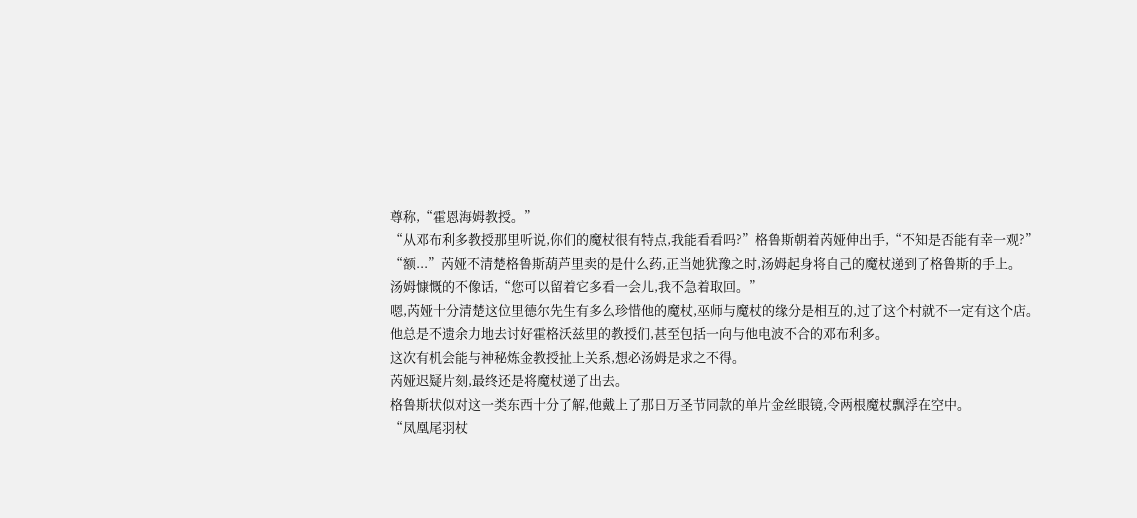尊称,“霍恩海姆教授。”
“从邓布利多教授那里听说,你们的魔杖很有特点,我能看看吗?”格鲁斯朝着芮娅伸出手,“不知是否能有幸一观?”
“额...”芮娅不清楚格鲁斯葫芦里卖的是什么药,正当她犹豫之时,汤姆起身将自己的魔杖递到了格鲁斯的手上。
汤姆慷慨的不像话,“您可以留着它多看一会儿,我不急着取回。”
嗯,芮娅十分清楚这位里德尔先生有多么珍惜他的魔杖,巫师与魔杖的缘分是相互的,过了这个村就不一定有这个店。
他总是不遗余力地去讨好霍格沃兹里的教授们,甚至包括一向与他电波不合的邓布利多。
这次有机会能与神秘炼金教授扯上关系,想必汤姆是求之不得。
芮娅迟疑片刻,最终还是将魔杖递了出去。
格鲁斯状似对这一类东西十分了解,他戴上了那日万圣节同款的单片金丝眼镜,令两根魔杖飘浮在空中。
“凤凰尾羽杖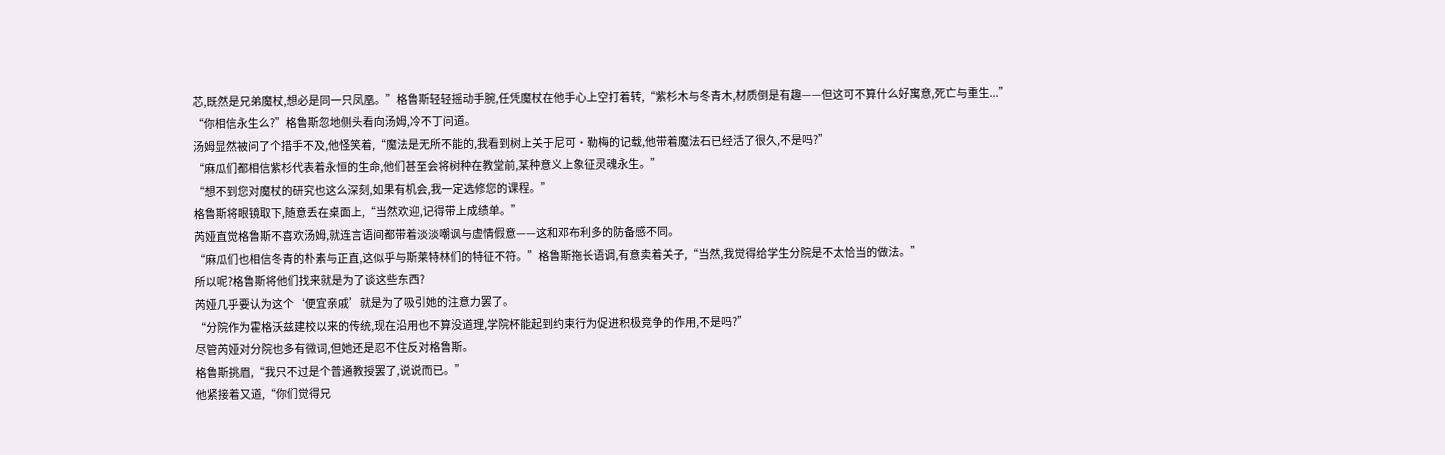芯,既然是兄弟魔杖,想必是同一只凤凰。”格鲁斯轻轻摇动手腕,任凭魔杖在他手心上空打着转,“紫杉木与冬青木,材质倒是有趣——但这可不算什么好寓意,死亡与重生...”
“你相信永生么?”格鲁斯忽地侧头看向汤姆,冷不丁问道。
汤姆显然被问了个措手不及,他怪笑着,“魔法是无所不能的,我看到树上关于尼可·勒梅的记载,他带着魔法石已经活了很久,不是吗?”
“麻瓜们都相信紫杉代表着永恒的生命,他们甚至会将树种在教堂前,某种意义上象征灵魂永生。”
“想不到您对魔杖的研究也这么深刻,如果有机会,我一定选修您的课程。”
格鲁斯将眼镜取下,随意丢在桌面上,“当然欢迎,记得带上成绩单。”
芮娅直觉格鲁斯不喜欢汤姆,就连言语间都带着淡淡嘲讽与虚情假意——这和邓布利多的防备感不同。
“麻瓜们也相信冬青的朴素与正直,这似乎与斯莱特林们的特征不符。”格鲁斯拖长语调,有意卖着关子,“当然,我觉得给学生分院是不太恰当的做法。”
所以呢?格鲁斯将他们找来就是为了谈这些东西?
芮娅几乎要认为这个‘便宜亲戚’就是为了吸引她的注意力罢了。
“分院作为霍格沃兹建校以来的传统,现在沿用也不算没道理,学院杯能起到约束行为促进积极竞争的作用,不是吗?”
尽管芮娅对分院也多有微词,但她还是忍不住反对格鲁斯。
格鲁斯挑眉,“我只不过是个普通教授罢了,说说而已。”
他紧接着又道,“你们觉得兄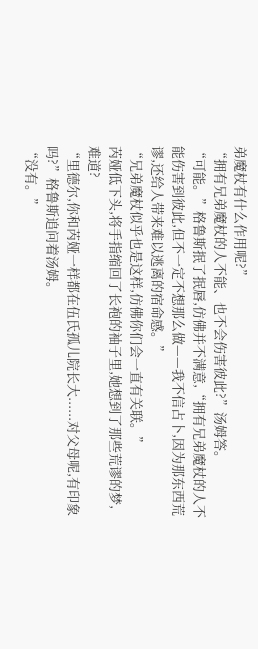弟魔杖有什么作用呢?”
“拥有兄弟魔杖的人不能、也不会伤害彼此?”汤姆答。
“可能。”格鲁斯抿了抿唇,仿佛并不满意,“拥有兄弟魔杖的人不能伤害到彼此,但不一定不想那么做——我不信占卜,因为那东西荒谬,还给人带来难以逃离的宿命感。”
“兄弟魔杖似乎也是这样,仿佛你们会一直有关联。”
芮娅低下头,将手指缩回了长袍的袖子里,她想到了那些荒谬的梦,难道?
“里德尔,你和芮娅一样都在伍氏孤儿院长大......对父母呢,有印象吗?”格鲁斯追问着汤姆。
“没有。”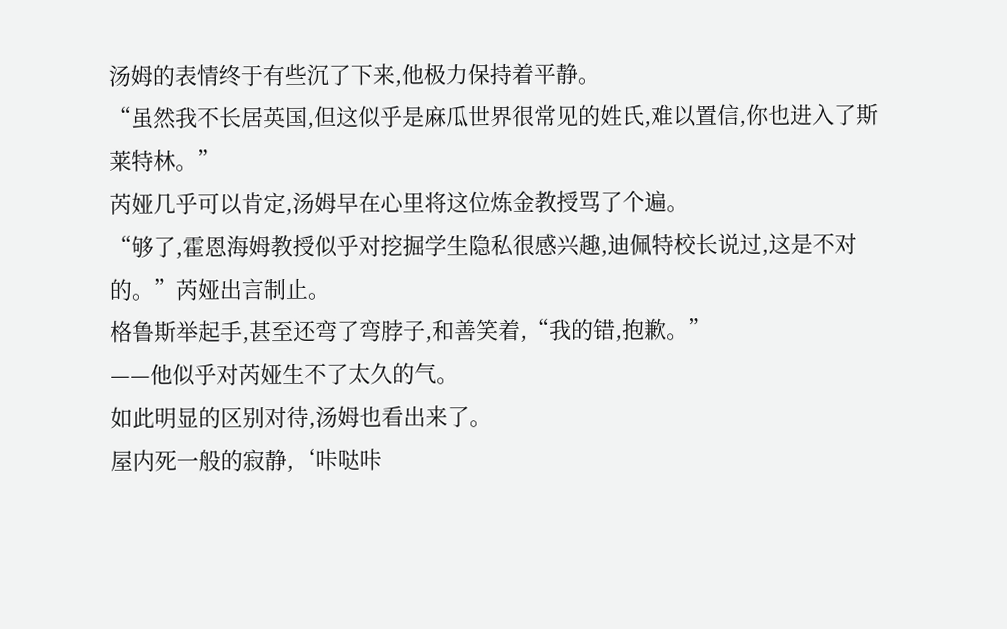汤姆的表情终于有些沉了下来,他极力保持着平静。
“虽然我不长居英国,但这似乎是麻瓜世界很常见的姓氏,难以置信,你也进入了斯莱特林。”
芮娅几乎可以肯定,汤姆早在心里将这位炼金教授骂了个遍。
“够了,霍恩海姆教授似乎对挖掘学生隐私很感兴趣,迪佩特校长说过,这是不对的。”芮娅出言制止。
格鲁斯举起手,甚至还弯了弯脖子,和善笑着,“我的错,抱歉。”
——他似乎对芮娅生不了太久的气。
如此明显的区别对待,汤姆也看出来了。
屋内死一般的寂静,‘咔哒咔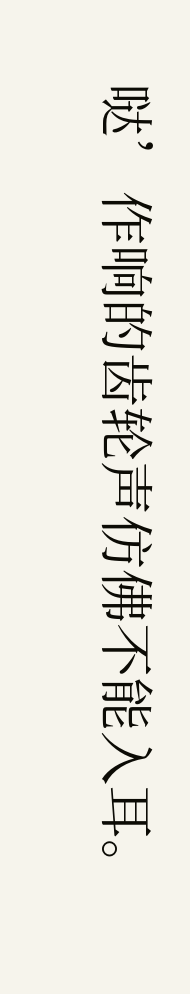哒’作响的齿轮声仿佛不能入耳。